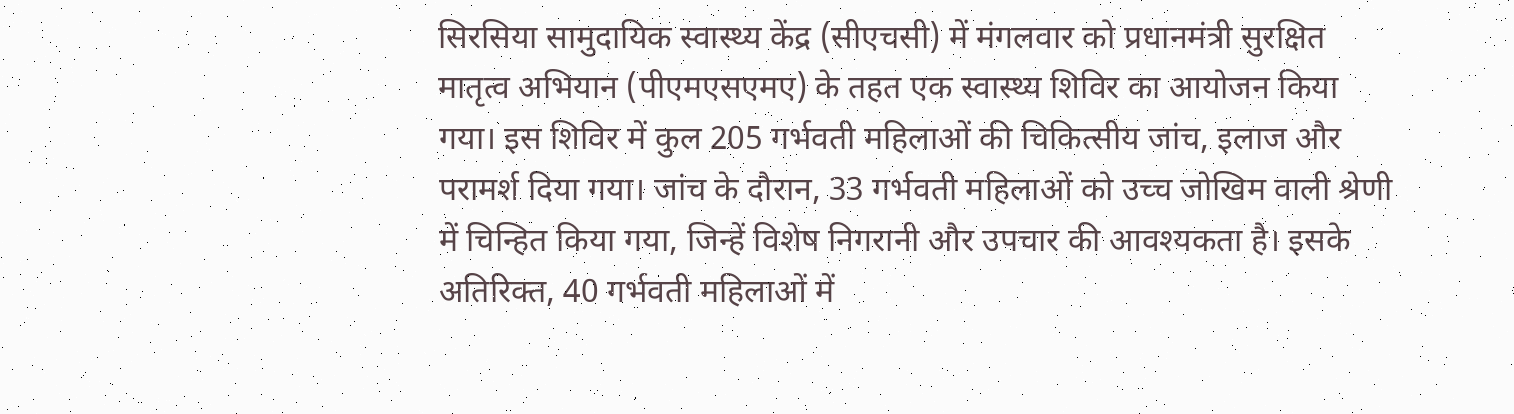सिरसिया सामुदायिक स्वास्थ्य केंद्र (सीएचसी) में मंगलवार को प्रधानमंत्री सुरक्षित मातृत्व अभियान (पीएमएसएमए) के तहत एक स्वास्थ्य शिविर का आयोजन किया गया। इस शिविर में कुल 205 गर्भवती महिलाओं की चिकित्सीय जांच, इलाज और परामर्श दिया गया। जांच के दौरान, 33 गर्भवती महिलाओं को उच्च जोखिम वाली श्रेणी में चिन्हित किया गया, जिन्हें विशेष निगरानी और उपचार की आवश्यकता है। इसके अतिरिक्त, 40 गर्भवती महिलाओं में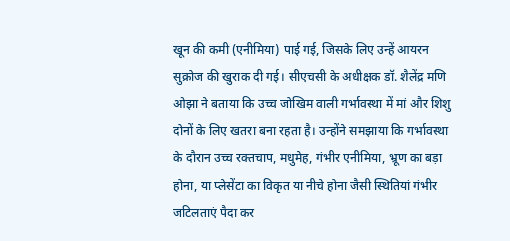खून की कमी (एनीमिया) पाई गई, जिसके लिए उन्हें आयरन सुक्रोज की खुराक दी गई। सीएचसी के अधीक्षक डॉ. शैलेंद्र मणि ओझा ने बताया कि उच्च जोखिम वाली गर्भावस्था में मां और शिशु दोनों के लिए खतरा बना रहता है। उन्होंने समझाया कि गर्भावस्था के दौरान उच्च रक्तचाप, मधुमेह, गंभीर एनीमिया, भ्रूण का बड़ा होना, या प्लेसेंटा का विकृत या नीचे होना जैसी स्थितियां गंभीर जटिलताएं पैदा कर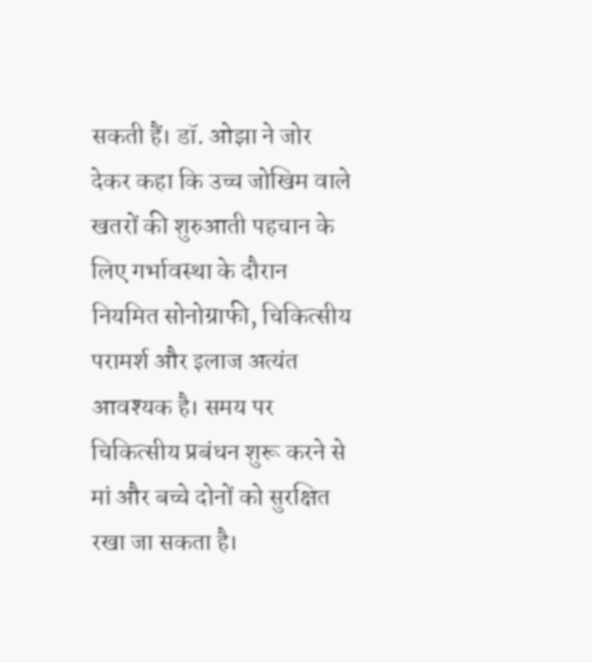सकती हैं। डॉ. ओझा ने जोर देकर कहा कि उच्च जोखिम वाले खतरों की शुरुआती पहचान के लिए गर्भावस्था के दौरान नियमित सोनोग्राफी, चिकित्सीय परामर्श और इलाज अत्यंत आवश्यक है। समय पर चिकित्सीय प्रबंधन शुरू करने से मां और बच्चे दोनों को सुरक्षित रखा जा सकता है।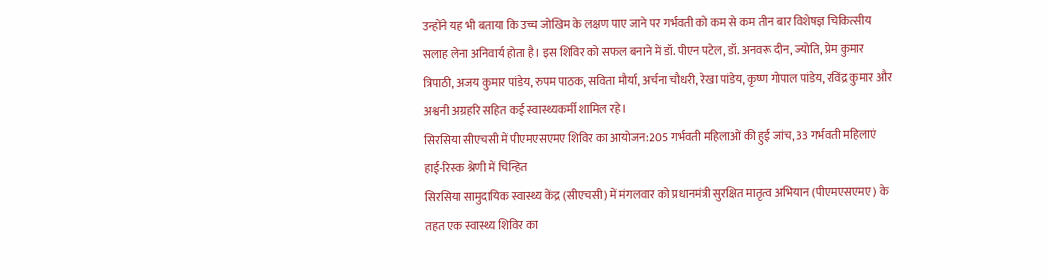उन्होंने यह भी बताया कि उच्च जोखिम के लक्षण पाए जाने पर गर्भवती को कम से कम तीन बार विशेषज्ञ चिकित्सीय सलाह लेना अनिवार्य होता है। इस शिविर को सफल बनाने में डॉ. पीएन पटेल, डॉ. अनवरू दीन, ज्योति, प्रेम कुमार त्रिपाठी, अजय कुमार पांडेय, रुपम पाठक, सविता मौर्या, अर्चना चौधरी, रेखा पांडेय, कृष्ण गोपाल पांडेय, रविंद्र कुमार और अश्वनी अग्रहरि सहित कई स्वास्थ्यकर्मी शामिल रहे।
सिरसिया सीएचसी में पीएमएसएमए शिविर का आयोजन:205 गर्भवती महिलाओं की हुई जांच, 33 गर्भवती महिलाएं हाई-रिस्क श्रेणी में चिन्हित
सिरसिया सामुदायिक स्वास्थ्य केंद्र (सीएचसी) में मंगलवार को प्रधानमंत्री सुरक्षित मातृत्व अभियान (पीएमएसएमए) के तहत एक स्वास्थ्य शिविर का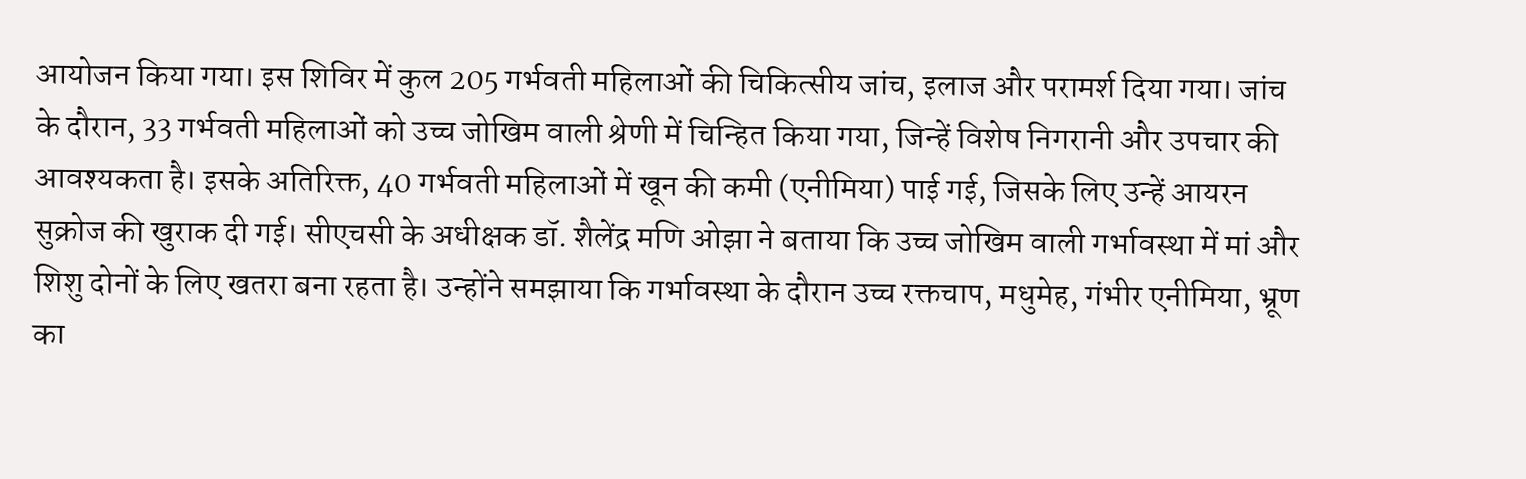आयोजन किया गया। इस शिविर में कुल 205 गर्भवती महिलाओं की चिकित्सीय जांच, इलाज और परामर्श दिया गया। जांच के दौरान, 33 गर्भवती महिलाओं को उच्च जोखिम वाली श्रेणी में चिन्हित किया गया, जिन्हें विशेष निगरानी और उपचार की आवश्यकता है। इसके अतिरिक्त, 40 गर्भवती महिलाओं में खून की कमी (एनीमिया) पाई गई, जिसके लिए उन्हें आयरन सुक्रोज की खुराक दी गई। सीएचसी के अधीक्षक डॉ. शैलेंद्र मणि ओझा ने बताया कि उच्च जोखिम वाली गर्भावस्था में मां और शिशु दोनों के लिए खतरा बना रहता है। उन्होंने समझाया कि गर्भावस्था के दौरान उच्च रक्तचाप, मधुमेह, गंभीर एनीमिया, भ्रूण का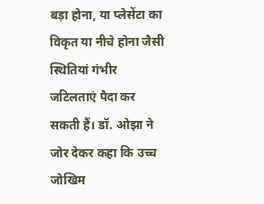बड़ा होना, या प्लेसेंटा का विकृत या नीचे होना जैसी स्थितियां गंभीर जटिलताएं पैदा कर सकती हैं। डॉ. ओझा ने जोर देकर कहा कि उच्च जोखिम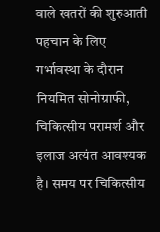वाले खतरों की शुरुआती पहचान के लिए गर्भावस्था के दौरान नियमित सोनोग्राफी, चिकित्सीय परामर्श और इलाज अत्यंत आवश्यक है। समय पर चिकित्सीय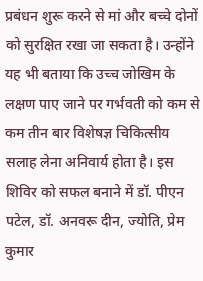प्रबंधन शुरू करने से मां और बच्चे दोनों को सुरक्षित रखा जा सकता है। उन्होंने यह भी बताया कि उच्च जोखिम के लक्षण पाए जाने पर गर्भवती को कम से कम तीन बार विशेषज्ञ चिकित्सीय सलाह लेना अनिवार्य होता है। इस शिविर को सफल बनाने में डॉ. पीएन पटेल, डॉ. अनवरू दीन, ज्योति, प्रेम कुमार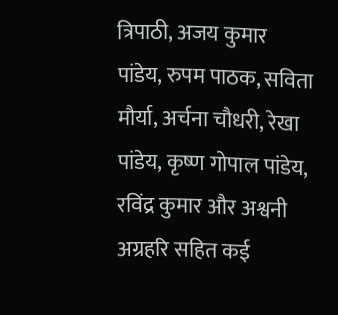त्रिपाठी, अजय कुमार पांडेय, रुपम पाठक, सविता मौर्या, अर्चना चौधरी, रेखा पांडेय, कृष्ण गोपाल पांडेय, रविंद्र कुमार और अश्वनी अग्रहरि सहित कई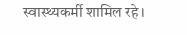स्वास्थ्यकर्मी शामिल रहे।